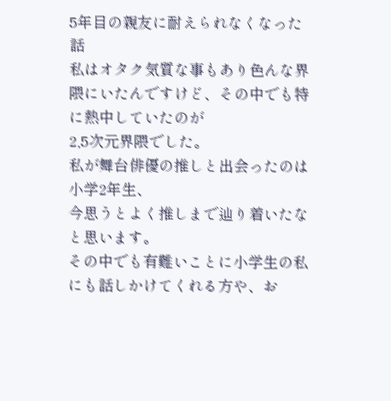5年目の親友に耐えられなくなった話
私はオタク気質な事もあり色んな界隈にいたんですけど、その中でも特に熱中していたのが
2,5次元界隈でした。
私が舞台俳優の推しと出会ったのは小学2年生、
今思うとよく推しまで辿り着いたなと思います。
その中でも有難いことに小学生の私にも話しかけてくれる方や、お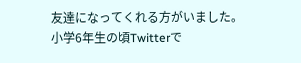友達になってくれる方がいました。
小学6年生の頃Twitterで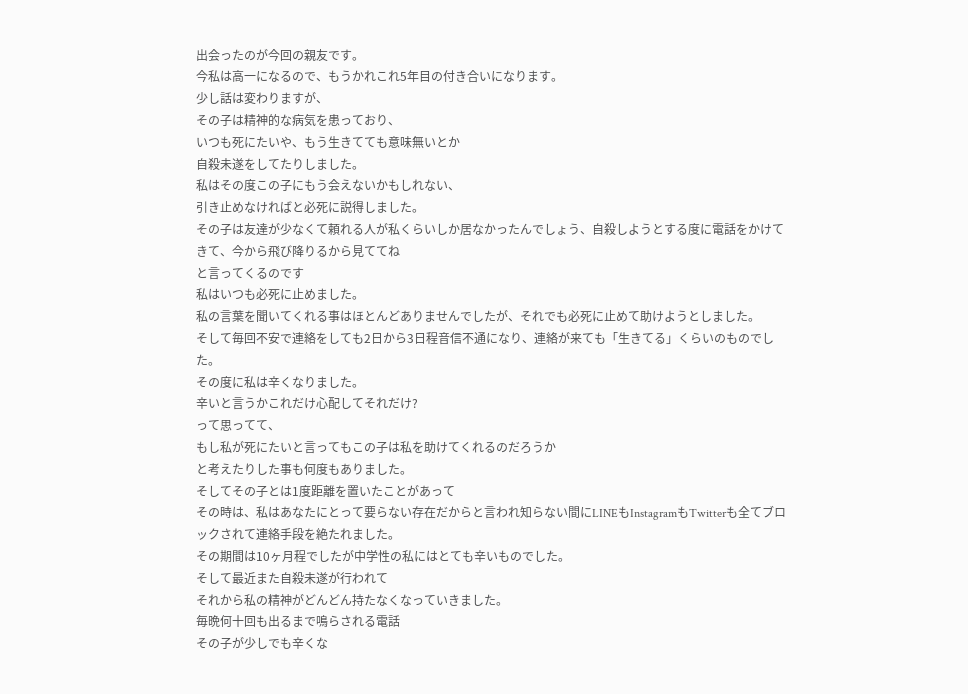出会ったのが今回の親友です。
今私は高一になるので、もうかれこれ5年目の付き合いになります。
少し話は変わりますが、
その子は精神的な病気を患っており、
いつも死にたいや、もう生きてても意味無いとか
自殺未遂をしてたりしました。
私はその度この子にもう会えないかもしれない、
引き止めなければと必死に説得しました。
その子は友達が少なくて頼れる人が私くらいしか居なかったんでしょう、自殺しようとする度に電話をかけてきて、今から飛び降りるから見ててね
と言ってくるのです
私はいつも必死に止めました。
私の言葉を聞いてくれる事はほとんどありませんでしたが、それでも必死に止めて助けようとしました。
そして毎回不安で連絡をしても2日から3日程音信不通になり、連絡が来ても「生きてる」くらいのものでした。
その度に私は辛くなりました。
辛いと言うかこれだけ心配してそれだけ?
って思ってて、
もし私が死にたいと言ってもこの子は私を助けてくれるのだろうか
と考えたりした事も何度もありました。
そしてその子とは1度距離を置いたことがあって
その時は、私はあなたにとって要らない存在だからと言われ知らない間にLINEもInstagramもTwitterも全てブロックされて連絡手段を絶たれました。
その期間は10ヶ月程でしたが中学性の私にはとても辛いものでした。
そして最近また自殺未遂が行われて
それから私の精神がどんどん持たなくなっていきました。
毎晩何十回も出るまで鳴らされる電話
その子が少しでも辛くな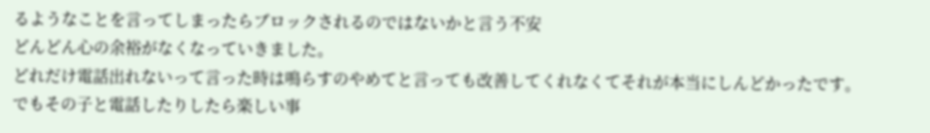るようなことを言ってしまったらブロックされるのではないかと言う不安
どんどん心の余裕がなくなっていきました。
どれだけ電話出れないって言った時は鳴らすのやめてと言っても改善してくれなくてそれが本当にしんどかったです。
でもその子と電話したりしたら楽しい事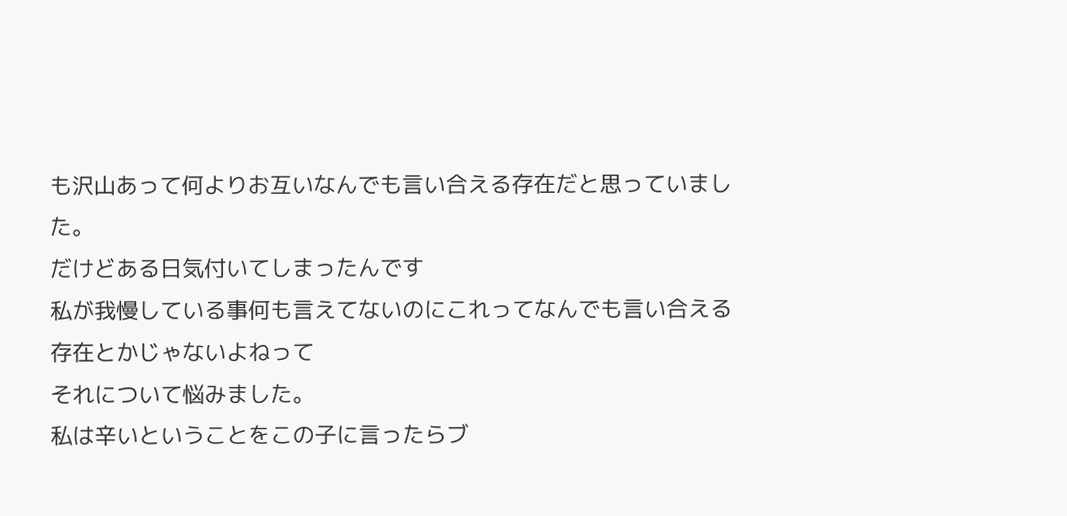も沢山あって何よりお互いなんでも言い合える存在だと思っていました。
だけどある日気付いてしまったんです
私が我慢している事何も言えてないのにこれってなんでも言い合える存在とかじゃないよねって
それについて悩みました。
私は辛いということをこの子に言ったらブ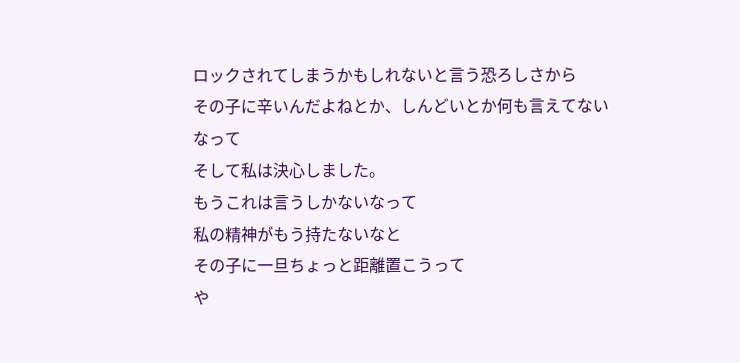ロックされてしまうかもしれないと言う恐ろしさから
その子に辛いんだよねとか、しんどいとか何も言えてないなって
そして私は決心しました。
もうこれは言うしかないなって
私の精神がもう持たないなと
その子に一旦ちょっと距離置こうって
や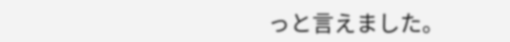っと言えました。